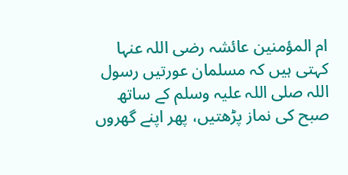ام المؤمنین عائشہ رضی اللہ عنہا کہتی ہیں کہ مسلمان عورتیں رسول اللہ صلی اللہ علیہ وسلم کے ساتھ صبح کی نماز پڑھتیں، پھر اپنے گھروں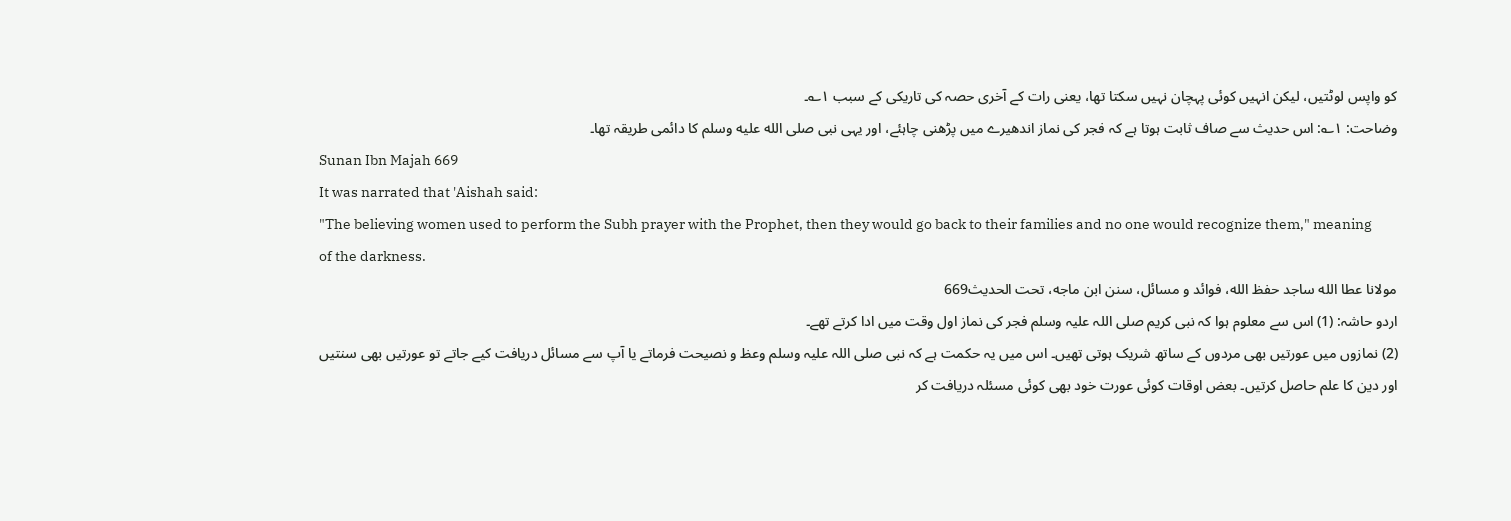کو واپس لوٹتیں، لیکن انہیں کوئی پہچان نہیں سکتا تھا، یعنی رات کے آخری حصہ کی تاریکی کے سبب ۱؎۔
وضاحت: ۱؎: اس حدیث سے صاف ثابت ہوتا ہے کہ فجر کی نماز اندھیرے میں پڑھنی چاہئے، اور یہی نبی صلى الله عليه وسلم کا دائمی طریقہ تھا۔
Sunan Ibn Majah 669
It was narrated that 'Aishah said:
"The believing women used to perform the Subh prayer with the Prophet, then they would go back to their families and no one would recognize them," meaning of the darkness.
مولانا عطا الله ساجد حفظ الله، فوائد و مسائل، سنن ابن ماجه، تحت الحديث669
اردو حاشہ: (1) اس سے معلوم ہوا کہ نبی کریم صلی اللہ علیہ وسلم فجر کی نماز اول وقت میں ادا کرتے تھے۔
(2) نمازوں میں عورتیں بھی مردوں کے ساتھ شریک ہوتی تھیں۔ اس میں یہ حکمت ہے کہ نبی صلی اللہ علیہ وسلم وعظ و نصیحت فرماتے یا آپ سے مسائل دریافت کیے جاتے تو عورتیں بھی سنتیں اور دین کا علم حاصل کرتیں۔ بعض اوقات کوئی عورت خود بھی کوئی مسئلہ دریافت کر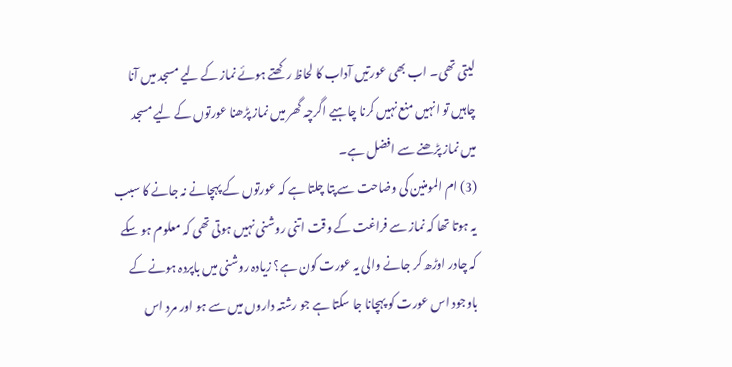لیتی تھی۔ اب بھی عورتیں آداب کا لحاظ رکھتے ہوئے نماز کے لیے مسجد میں آنا چاہیں تو انہیں منع نہیں کرنا چاہیے اگرچہ گھر میں نماز پڑھنا عورتوں کے لیے مسجد میں نماز پڑھنے سے افضل ہے۔
(3) ام المومنین کی وضاحت سے پتا چلتا ہے کہ عورتوں کے پہچانے نہ جانے کا سبب یہ ہوتا تھا کہ نماز سے فراغت کے وقت اتنی روشنی نہیں ہوتی تھی کہ معلوم ہو سکے کہ چادر اوڑھ کر جانے والی یہ عورت کون ہے؟ زیادہ روشنی میں باپردہ ہونے کے باوجود اس عورت کو پہچانا جا سکتا ہے جو رشتہ داروں میں سے ہو اور مرد اس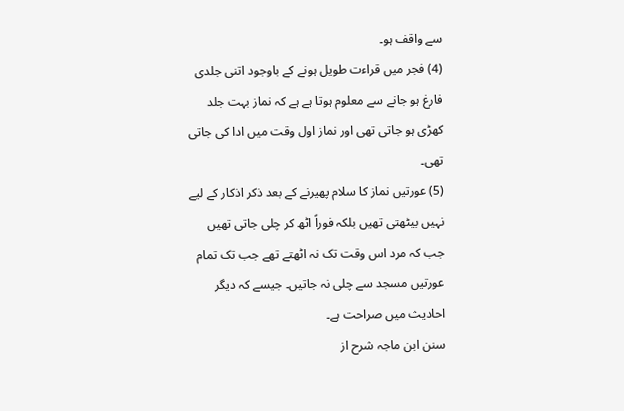سے واقف ہو۔
(4) فجر میں قراءت طویل ہونے کے باوجود اتنی جلدی فارغ ہو جانے سے معلوم ہوتا ہے ہے کہ نماز بہت جلد کھڑی ہو جاتی تھی اور نماز اول وقت میں ادا کی جاتی تھی۔
(5) عورتیں نماز کا سلام پھیرنے کے بعد ذکر اذکار کے لیے نہیں بیٹھتی تھیں بلکہ فوراً اٹھ کر چلی جاتی تھیں جب کہ مرد اس وقت تک نہ اٹھتے تھے جب تک تمام عورتیں مسجد سے چلی نہ جاتیں۔ جیسے کہ دیگر احادیث میں صراحت ہے۔
سنن ابن ماجہ شرح از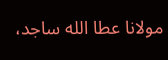مولانا عطا الله ساجد،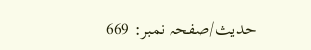حدیث/صفحہ نمبر: 669